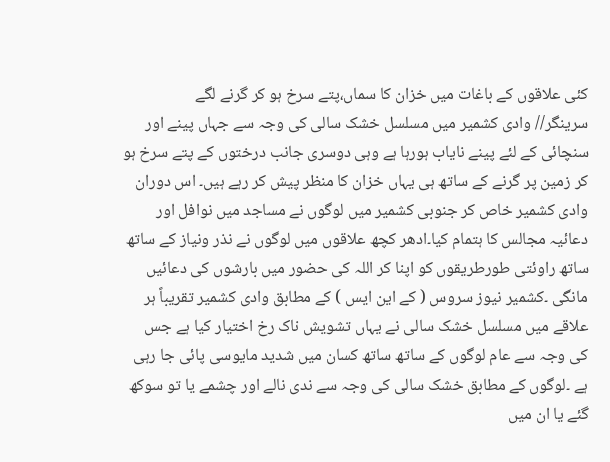کئی علاقوں کے باغات میں خزان کا سماں،پتے سرخ ہو کر گرنے لگے
سرینگر// وادی کشمیر میں مسلسل خشک سالی کی وجہ سے جہاں پینے اور سنچائی کے لئے پینے نایاب ہورہا ہے وہی دوسری جانب درختوں کے پتے سرخ ہو کر زمین پر گرنے کے ساتھ ہی یہاں خزان کا منظر پیش کر رہے ہیں۔ اس دوران وادی کشمیر خاص کر جنوبی کشمیر میں لوگوں نے مساجد میں نوافل اور دعائیہ مجالس کا ہتمام کیا۔ادھر کچھ علاقوں میں لوگوں نے نذر ونیاز کے ساتھ ساتھ راوئتی طورطریقوں کو اپنا کر اللہ کی حضور میں بارشوں کی دعائیں مانگی ۔کشمیر نیوز سروس ( کے این ایس ) کے مطابق وادی کشمیر تقریباً ہر علاقے میں مسلسل خشک سالی نے یہاں تشویش ناک رخ اختیار کیا ہے جس کی وجہ سے عام لوگوں کے ساتھ ساتھ کسان میں شدید مایوسی پائی جا رہی ہے ۔لوگوں کے مطابق خشک سالی کی وجہ سے ندی نالے اور چشمے یا تو سوکھ گئے یا ان میں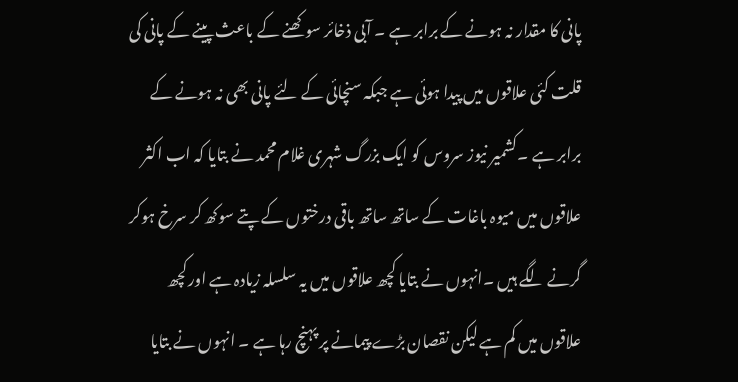پانی کا مقدار نہ ہونے کے برابر ہے ۔ آبی ذخائر سوکھنے کے باعث پینے کے پانی کی قلت کئی علاقوں میں پیدا ہوئی ہے جبکہ سنچائی کے لئے پانی بھی نہ ہونے کے برابر ہے ۔کشمیر نیوز سروس کو ایک بزرگ شہری غلام محمد نے بتایا کہ اب اکثر علاقوں میں میوہ باغات کے ساتھ ساتھ باقی درختوں کے پتے سوکھ کر سرخ ہوکر گرنے لگے ہیں ۔انہوں نے بتایا کچھ علاقوں میں یہ سلسلہ زیادہ ہے اور کچھ علاقوں میں کم ہے لیکن نقصان بڑے پیمانے پر پہنچ رہا ہے ۔ انہوں نے بتایا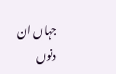جہاں ان دنوں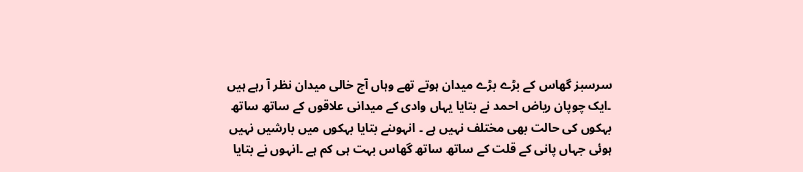سرسبز گھاس کے بڑے بڑے میدان ہوتے تھے وہاں آج خالی میدان نظر آ رہے ہیں ۔ایک چوپان ریاض احمد نے بتایا یہاں وادی کے میدانی علاقوں کے ساتھ ساتھ بہکوں کی حالت بھی مختلف نہیں ہے ۔ انہوںنے بتایا بہکوں میں بارشیں نہیں ہوئی جہاں پانی کے قلت کے ساتھ ساتھ گھاس بہت ہی کم ہے ۔انہوں نے بتایا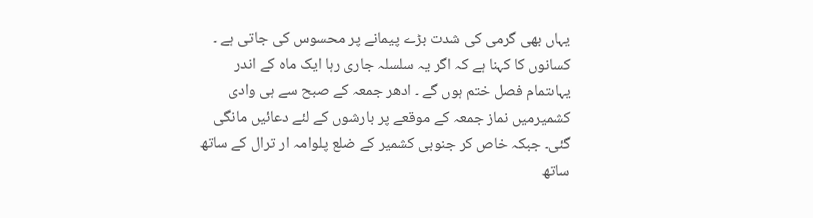یہاں بھی گرمی کی شدت بڑے پیمانے پر محسوس کی جاتی ہے ۔ کسانوں کا کہنا ہے کہ اگر یہ سلسلہ جاری رہا ایک ماہ کے اندر یہاںتمام فصل ختم ہوں گے ۔ ادھر جمعہ کے صبح سے ہی وادی کشمیرمیں نماز جمعہ کے موقعے پر بارشوں کے لئے دعائیں مانگی گئی۔ جبکہ خاص کر جنوبی کشمیر کے ضلع پلوامہ ار ترال کے ساتھ ساتھ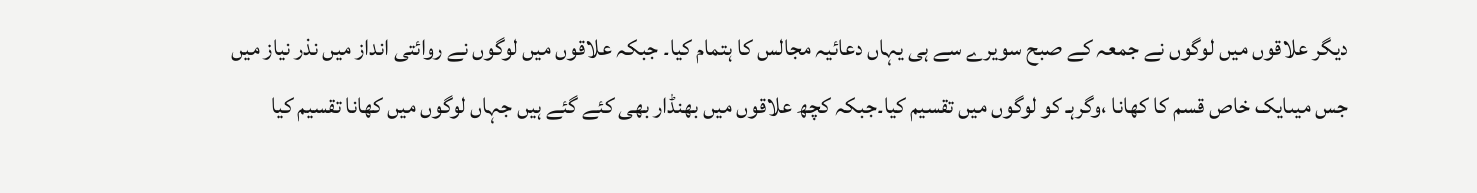دیگر علاقوں میں لوگوں نے جمعہ کے صبح سویرے سے ہی یہاں دعائیہ مجالس کا ہتمام کیا۔ جبکہ علاقوں میں لوگوں نے روائتی انداز میں نذر نیاز میں جس میںایک خاص قسم کا کھانا ،وگرہـ کو لوگوں میں تقسیم کیا۔جبکہ کچھ علاقوں میں بھنڈار بھی کئے گئے ہیں جہاں لوگوں میں کھانا تقسیم کیا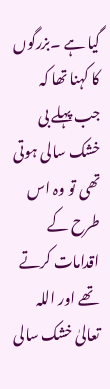گیا ہے ۔بزرگوں کا کہنا تھا کہ جب پہلے بی خشک سالی ہوتی تھی تو وہ اس طرح کے اقدامات کرتے تھے اور اللہ تعالیٰ خشک سالی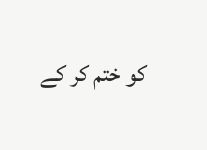کو ختم کر کے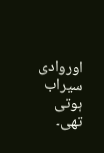اوروادی سیراب ہوتی تھی۔